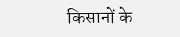किसानों के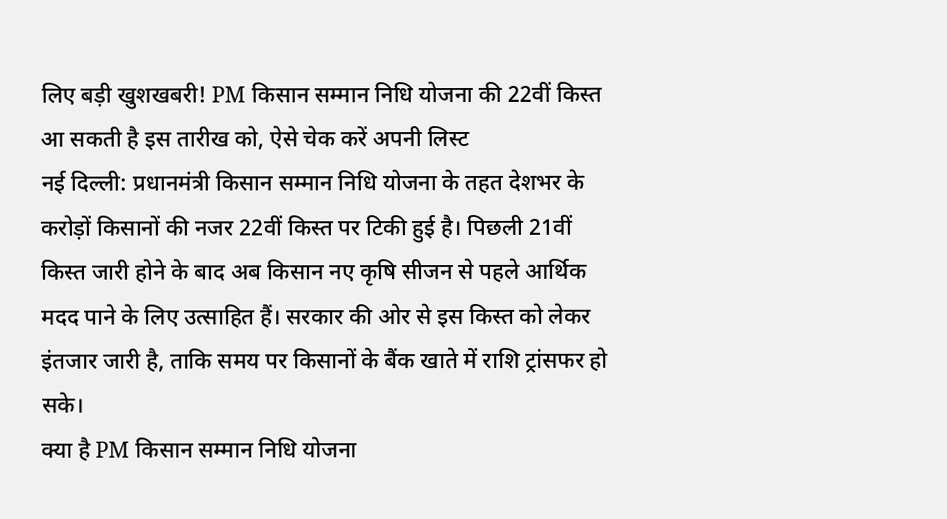लिए बड़ी खुशखबरी! PM किसान सम्मान निधि योजना की 22वीं किस्त आ सकती है इस तारीख को, ऐसे चेक करें अपनी लिस्ट
नई दिल्ली: प्रधानमंत्री किसान सम्मान निधि योजना के तहत देशभर के करोड़ों किसानों की नजर 22वीं किस्त पर टिकी हुई है। पिछली 21वीं किस्त जारी होने के बाद अब किसान नए कृषि सीजन से पहले आर्थिक मदद पाने के लिए उत्साहित हैं। सरकार की ओर से इस किस्त को लेकर इंतजार जारी है, ताकि समय पर किसानों के बैंक खाते में राशि ट्रांसफर हो सके।
क्या है PM किसान सम्मान निधि योजना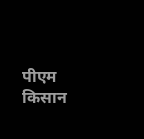पीएम किसान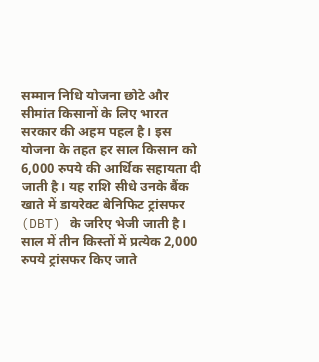सम्मान निधि योजना छोटे और सीमांत किसानों के लिए भारत सरकार की अहम पहल है। इस योजना के तहत हर साल किसान को 6,000 रुपये की आर्थिक सहायता दी जाती है। यह राशि सीधे उनके बैंक खाते में डायरेक्ट बेनिफिट ट्रांसफर (DBT) के जरिए भेजी जाती है। साल में तीन किस्तों में प्रत्येक 2,000 रुपये ट्रांसफर किए जाते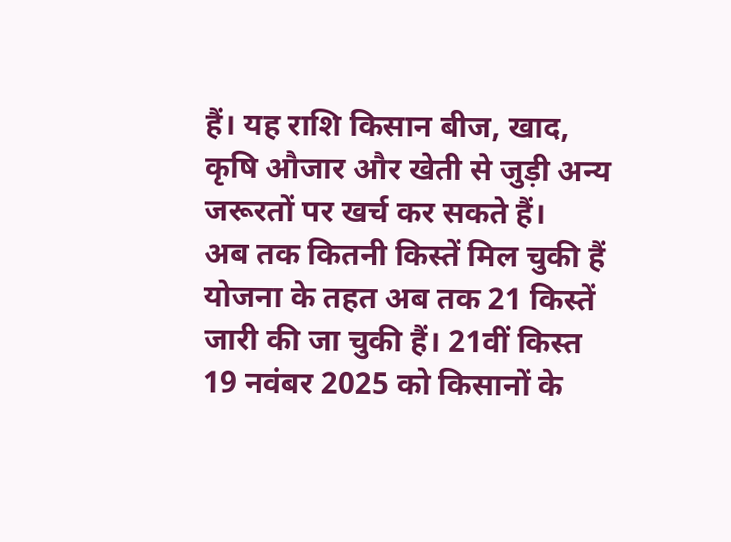हैं। यह राशि किसान बीज, खाद, कृषि औजार और खेती से जुड़ी अन्य जरूरतों पर खर्च कर सकते हैं।
अब तक कितनी किस्तें मिल चुकी हैं
योजना के तहत अब तक 21 किस्तें जारी की जा चुकी हैं। 21वीं किस्त 19 नवंबर 2025 को किसानों के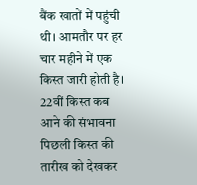बैंक खातों में पहुंची थी। आमतौर पर हर चार महीने में एक किस्त जारी होती है।
22वीं किस्त कब आने की संभावना
पिछली किस्त की तारीख को देखकर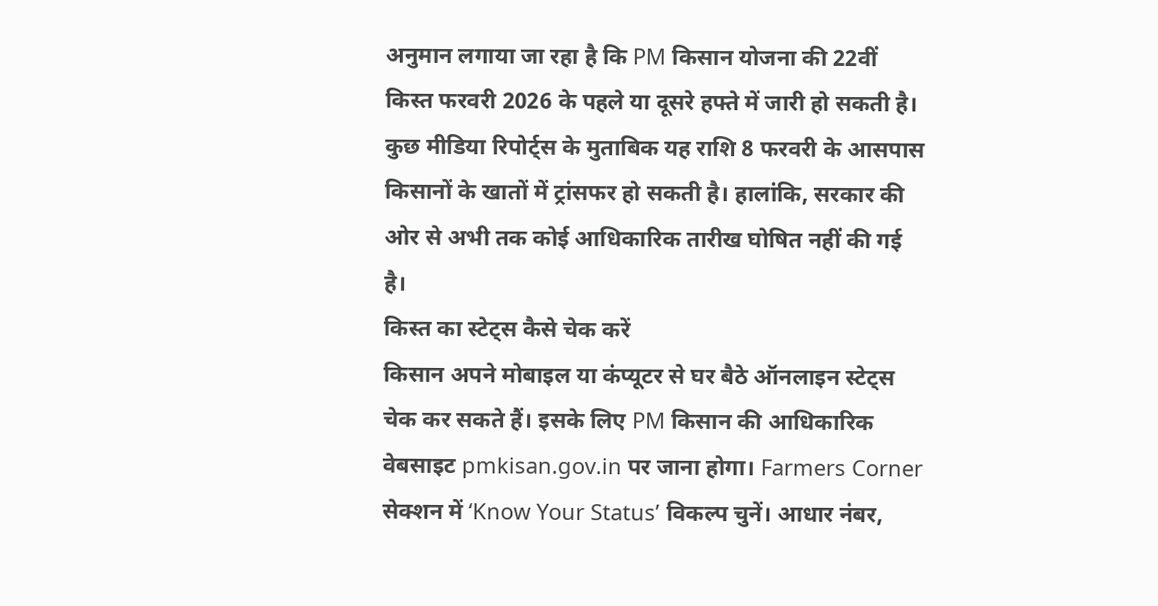अनुमान लगाया जा रहा है कि PM किसान योजना की 22वीं किस्त फरवरी 2026 के पहले या दूसरे हफ्ते में जारी हो सकती है। कुछ मीडिया रिपोर्ट्स के मुताबिक यह राशि 8 फरवरी के आसपास किसानों के खातों में ट्रांसफर हो सकती है। हालांकि, सरकार की ओर से अभी तक कोई आधिकारिक तारीख घोषित नहीं की गई है।
किस्त का स्टेट्स कैसे चेक करें
किसान अपने मोबाइल या कंप्यूटर से घर बैठे ऑनलाइन स्टेट्स चेक कर सकते हैं। इसके लिए PM किसान की आधिकारिक वेबसाइट pmkisan.gov.in पर जाना होगा। Farmers Corner सेक्शन में ‘Know Your Status’ विकल्प चुनें। आधार नंबर,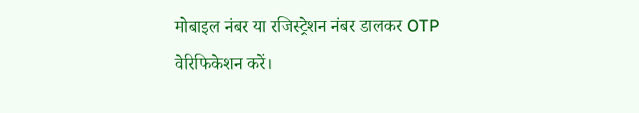मोबाइल नंबर या रजिस्ट्रेशन नंबर डालकर OTP वेरिफिकेशन करें।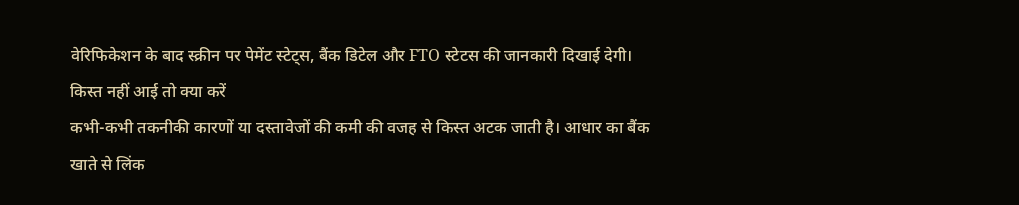वेरिफिकेशन के बाद स्क्रीन पर पेमेंट स्टेट्स, बैंक डिटेल और FTO स्टेटस की जानकारी दिखाई देगी।
किस्त नहीं आई तो क्या करें
कभी-कभी तकनीकी कारणों या दस्तावेजों की कमी की वजह से किस्त अटक जाती है। आधार का बैंक खाते से लिंक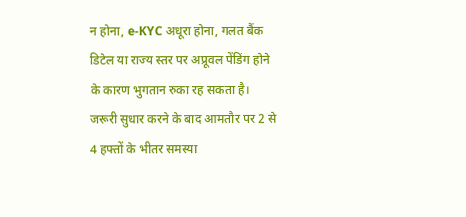न होना, e-KYC अधूरा होना, गलत बैंक डिटेल या राज्य स्तर पर अप्रूवल पेंडिंग होने के कारण भुगतान रुका रह सकता है। जरूरी सुधार करने के बाद आमतौर पर 2 से 4 हफ्तों के भीतर समस्या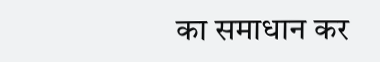का समाधान कर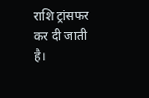राशि ट्रांसफर कर दी जाती है।